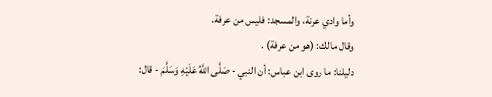وأما وادي عرنة، والمسجد: فليس من عرفة.
وقال مالك: (هو من عرفة) .
دليلنا: ما روى ابن عباس: أن النبي - صَلَّى اللَّهُ عَلَيْهِ وَسَلَّمَ - قال: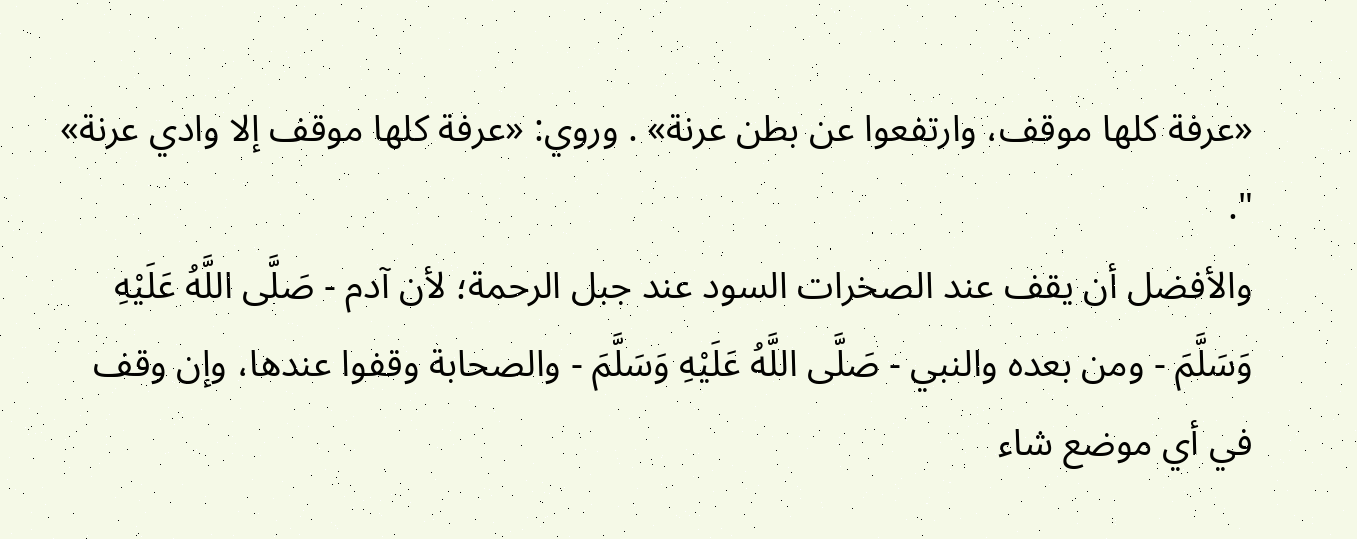«عرفة كلها موقف، وارتفعوا عن بطن عرنة» . وروي: «عرفة كلها موقف إلا وادي عرنة» ".
والأفضل أن يقف عند الصخرات السود عند جبل الرحمة؛ لأن آدم - صَلَّى اللَّهُ عَلَيْهِ وَسَلَّمَ - ومن بعده والنبي - صَلَّى اللَّهُ عَلَيْهِ وَسَلَّمَ - والصحابة وقفوا عندها، وإن وقف في أي موضع شاء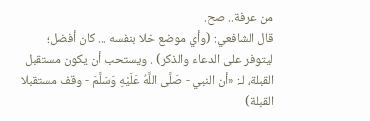من عرفة.. صح.
قال الشافعي: (وأي موضع خلا بنفسه ... كان أفضل؛ ليتوفر على الدعاء والذكر) . ويستحب أن يكون مستقبل القبلة، لـ: «أن النبي - صَلَّى اللَّهُ عَلَيْهِ وَسَلَّمَ - وقف مستقبلا القبلة)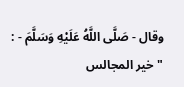وقال - صَلَّى اللَّهُ عَلَيْهِ وَسَلَّمَ - : " خير المجالس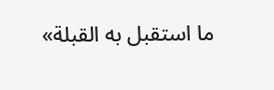ما استقبل به القبلة»